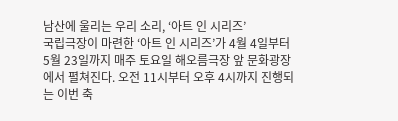남산에 울리는 우리 소리, ‘아트 인 시리즈’
국립극장이 마련한 ‘아트 인 시리즈’가 4월 4일부터 5월 23일까지 매주 토요일 해오름극장 앞 문화광장에서 펼쳐진다. 오전 11시부터 오후 4시까지 진행되는 이번 축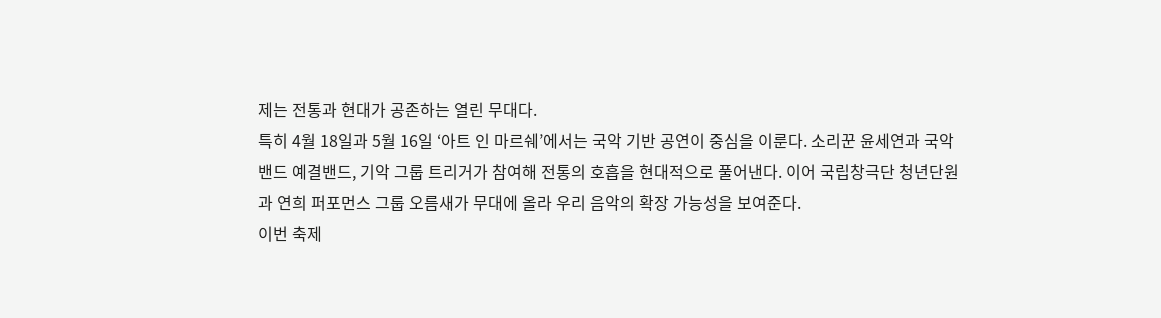제는 전통과 현대가 공존하는 열린 무대다.
특히 4월 18일과 5월 16일 ‘아트 인 마르쉐’에서는 국악 기반 공연이 중심을 이룬다. 소리꾼 윤세연과 국악 밴드 예결밴드, 기악 그룹 트리거가 참여해 전통의 호흡을 현대적으로 풀어낸다. 이어 국립창극단 청년단원과 연희 퍼포먼스 그룹 오름새가 무대에 올라 우리 음악의 확장 가능성을 보여준다.
이번 축제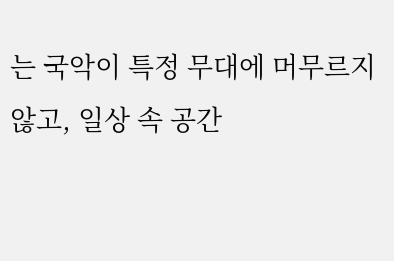는 국악이 특정 무대에 머무르지 않고, 일상 속 공간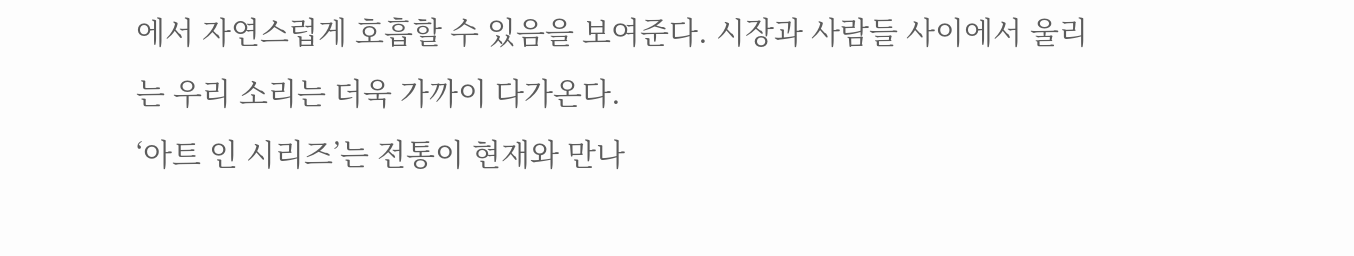에서 자연스럽게 호흡할 수 있음을 보여준다. 시장과 사람들 사이에서 울리는 우리 소리는 더욱 가까이 다가온다.
‘아트 인 시리즈’는 전통이 현재와 만나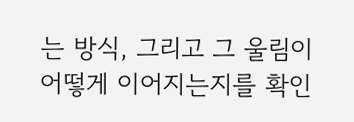는 방식, 그리고 그 울림이 어떻게 이어지는지를 확인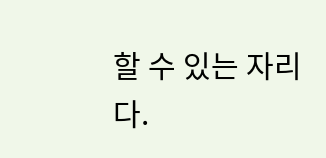할 수 있는 자리다.